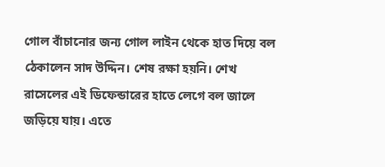গোল বাঁচানোর জন্য গোল লাইন থেকে হাত দিয়ে বল ঠেকালেন সাদ উদ্দিন। শেষ রক্ষা হয়নি। শেখ রাসেলের এই ডিফেন্ডারের হাতে লেগে বল জালে জড়িয়ে যায়। এতে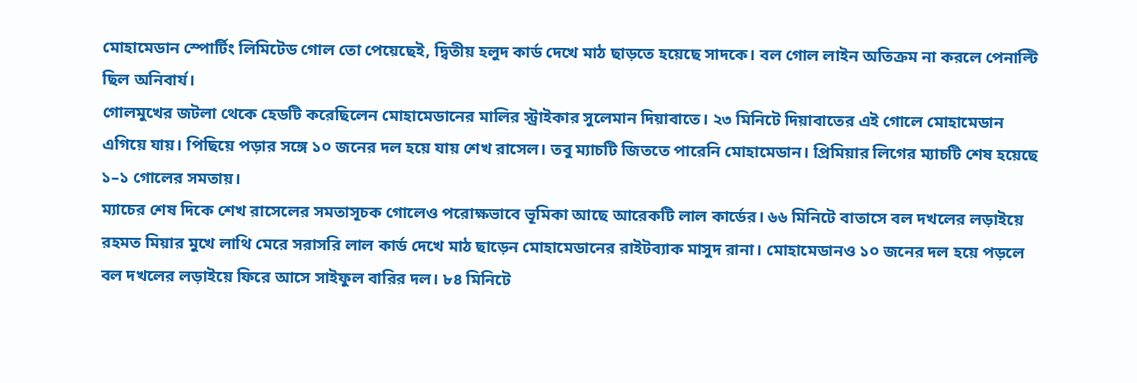মোহামেডান স্পোর্টিং লিমিটেড গোল তো পেয়েছেই, দ্বিতীয় হলুদ কার্ড দেখে মাঠ ছাড়তে হয়েছে সাদকে। বল গোল লাইন অতিক্রম না করলে পেনাল্টি ছিল অনিবার্য।
গোলমুখের জটলা থেকে হেডটি করেছিলেন মোহামেডানের মালির স্ট্রাইকার সুলেমান দিয়াবাতে। ২৩ মিনিটে দিয়াবাতের এই গোলে মোহামেডান এগিয়ে যায়। পিছিয়ে পড়ার সঙ্গে ১০ জনের দল হয়ে যায় শেখ রাসেল। তবু ম্যাচটি জিততে পারেনি মোহামেডান। প্রিমিয়ার লিগের ম্যাচটি শেষ হয়েছে ১–১ গোলের সমতায়।
ম্যাচের শেষ দিকে শেখ রাসেলের সমতাসূচক গোলেও পরোক্ষভাবে ভূমিকা আছে আরেকটি লাল কার্ডের। ৬৬ মিনিটে বাতাসে বল দখলের লড়াইয়ে রহমত মিয়ার মুখে লাথি মেরে সরাসরি লাল কার্ড দেখে মাঠ ছাড়েন মোহামেডানের রাইটব্যাক মাসুদ রানা। মোহামেডানও ১০ জনের দল হয়ে পড়লে বল দখলের লড়াইয়ে ফিরে আসে সাইফুল বারির দল। ৮৪ মিনিটে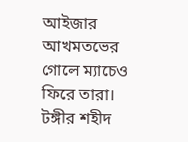আইজার আখমতভের গোলে ম্যাচেও ফিরে তারা।
টঙ্গীর শহীদ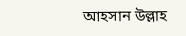আহসান উল্লাহ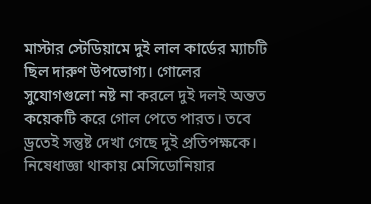মাস্টার স্টেডিয়ামে দুই লাল কার্ডের ম্যাচটি ছিল দারুণ উপভোগ্য। গোলের সুযোগগুলো নষ্ট না করলে দুই দলই অন্তত কয়েকটি করে গোল পেতে পারত। তবে ড্রতেই সন্তুষ্ট দেখা গেছে দুই প্রতিপক্ষকে।
নিষেধাজ্ঞা থাকায় মেসিডোনিয়ার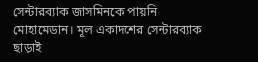সেন্টারব্যাক জাসমিনকে পায়নি মোহামেডান। মূল একাদশের সেন্টারব্যাক ছাড়াই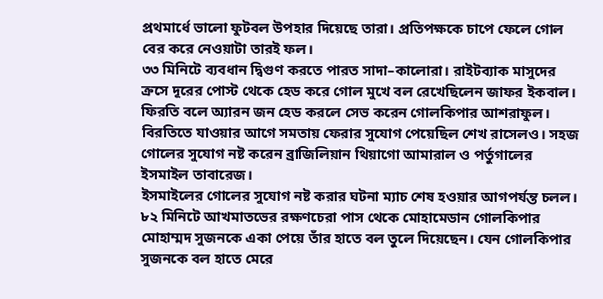প্রথমার্ধে ভালো ফুটবল উপহার দিয়েছে তারা। প্রতিপক্ষকে চাপে ফেলে গোল বের করে নেওয়াটা তারই ফল।
৩৩ মিনিটে ব্যবধান দ্বিগুণ করতে পারত সাদা–কালোরা। রাইটব্যাক মাসুদের ক্রসে দূরের পোস্ট থেকে হেড করে গোল মুখে বল রেখেছিলেন জাফর ইকবাল। ফিরতি বলে অ্যারন জন হেড করলে সেভ করেন গোলকিপার আশরাফুল।
বিরতিতে যাওয়ার আগে সমতায় ফেরার সুযোগ পেয়েছিল শেখ রাসেলও। সহজ গোলের সুযোগ নষ্ট করেন ব্রাজিলিয়ান থিয়াগো আমারাল ও পর্তুগালের ইসমাইল তাবারেজ।
ইসমাইলের গোলের সুযোগ নষ্ট করার ঘটনা ম্যাচ শেষ হওয়ার আগপর্যন্ত চলল। ৮২ মিনিটে আখমাতভের রক্ষণচেরা পাস থেকে মোহামেডান গোলকিপার মোহাম্মদ সুজনকে একা পেয়ে তাঁর হাতে বল তুলে দিয়েছেন। যেন গোলকিপার সুজনকে বল হাতে মেরে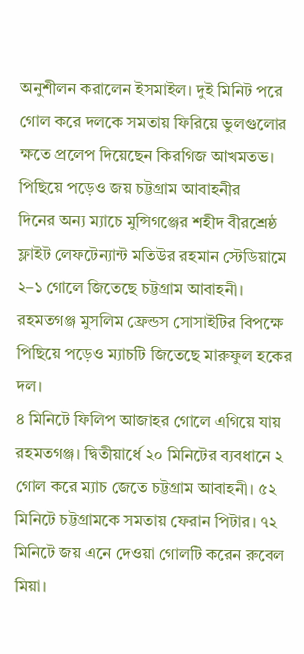অনুশীলন করালেন ইসমাইল। দুই মিনিট পরে গোল করে দলকে সমতায় ফিরিয়ে ভুলগুলোর ক্ষতে প্রলেপ দিয়েছেন কিরগিজ আখমতভ।
পিছিয়ে পড়েও জয় চট্টগ্রাম আবাহনীর
দিনের অন্য ম্যাচে মুন্সিগঞ্জের শহীদ বীরশ্রেষ্ঠ ফ্লাইট লেফটেন্যান্ট মতিউর রহমান স্টেডিয়ামে ২–১ গোলে জিতেছে চট্টগ্রাম আবাহনী। রহমতগঞ্জ মুসলিম ফ্রেন্ডস সোসাইটির বিপক্ষে পিছিয়ে পড়েও ম্যাচটি জিতেছে মারুফুল হকের দল।
৪ মিনিটে ফিলিপ আজাহর গোলে এগিয়ে যায় রহমতগঞ্জ। দ্বিতীয়ার্ধে ২০ মিনিটের ব্যবধানে ২ গোল করে ম্যাচ জেতে চট্টগ্রাম আবাহনী। ৫২ মিনিটে চট্টগ্রামকে সমতায় ফেরান পিটার। ৭২ মিনিটে জয় এনে দেওয়া গোলটি করেন রুবেল মিয়া।